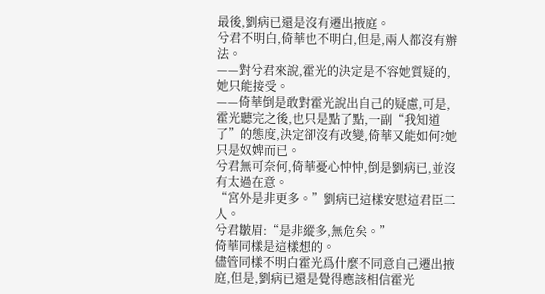最後,劉病已還是沒有遷出掖庭。
兮君不明白,倚華也不明白,但是,兩人都沒有辦法。
——對兮君來說,霍光的決定是不容她質疑的,她只能接受。
——倚華倒是敢對霍光說出自己的疑慮,可是,霍光聽完之後,也只是點了點,一副“我知道了”的態度,決定卻沒有改變,倚華又能如何?她只是奴婢而已。
兮君無可奈何,倚華憂心忡忡,倒是劉病已,並沒有太過在意。
“宮外是非更多。”劉病已這樣安慰這君臣二人。
兮君皺眉:“是非縱多,無危矣。”
倚華同樣是這樣想的。
儘管同樣不明白霍光爲什麼不同意自己遷出掖庭,但是,劉病已還是覺得應該相信霍光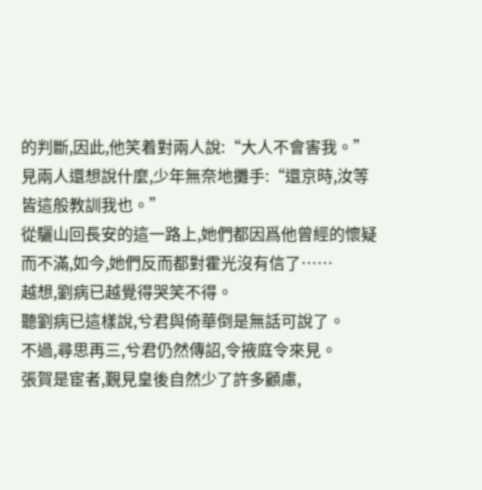的判斷,因此,他笑着對兩人說:“大人不會害我。”
見兩人還想說什麼,少年無奈地攤手:“還京時,汝等皆這般教訓我也。”
從驪山回長安的這一路上,她們都因爲他曾經的懷疑而不滿,如今,她們反而都對霍光沒有信了……
越想,劉病已越覺得哭笑不得。
聽劉病已這樣說,兮君與倚華倒是無話可說了。
不過,尋思再三,兮君仍然傳詔,令掖庭令來見。
張賀是宦者,覲見皇後自然少了許多顧慮,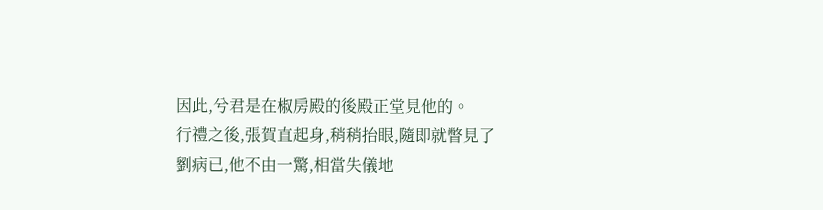因此,兮君是在椒房殿的後殿正堂見他的。
行禮之後,張賀直起身,稍稍抬眼,隨即就瞥見了劉病已,他不由一驚,相當失儀地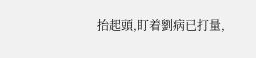抬起頭,盯着劉病已打量,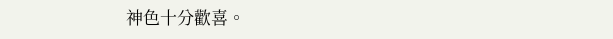神色十分歡喜。